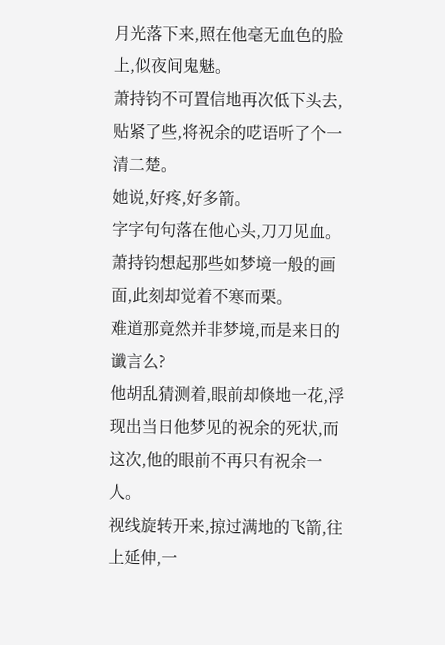月光落下来,照在他毫无血色的脸上,似夜间鬼魅。
萧持钧不可置信地再次低下头去,贴紧了些,将祝余的呓语听了个一清二楚。
她说,好疼,好多箭。
字字句句落在他心头,刀刀见血。
萧持钧想起那些如梦境一般的画面,此刻却觉着不寒而栗。
难道那竟然并非梦境,而是来日的谶言么?
他胡乱猜测着,眼前却倏地一花,浮现出当日他梦见的祝余的死状,而这次,他的眼前不再只有祝余一人。
视线旋转开来,掠过满地的飞箭,往上延伸,一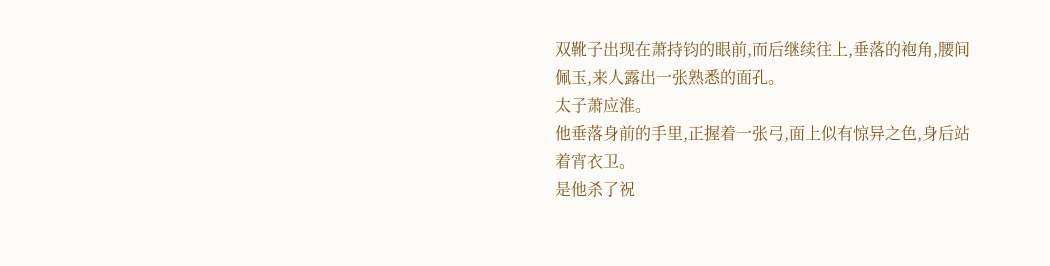双靴子出现在萧持钧的眼前,而后继续往上,垂落的袍角,腰间佩玉,来人露出一张熟悉的面孔。
太子萧应淮。
他垂落身前的手里,正握着一张弓,面上似有惊异之色,身后站着宵衣卫。
是他杀了祝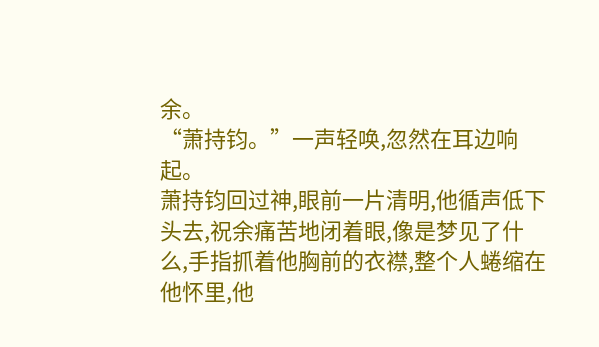余。
“萧持钧。”一声轻唤,忽然在耳边响起。
萧持钧回过神,眼前一片清明,他循声低下头去,祝余痛苦地闭着眼,像是梦见了什么,手指抓着他胸前的衣襟,整个人蜷缩在他怀里,他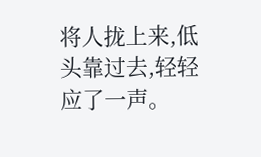将人拢上来,低头靠过去,轻轻应了一声。